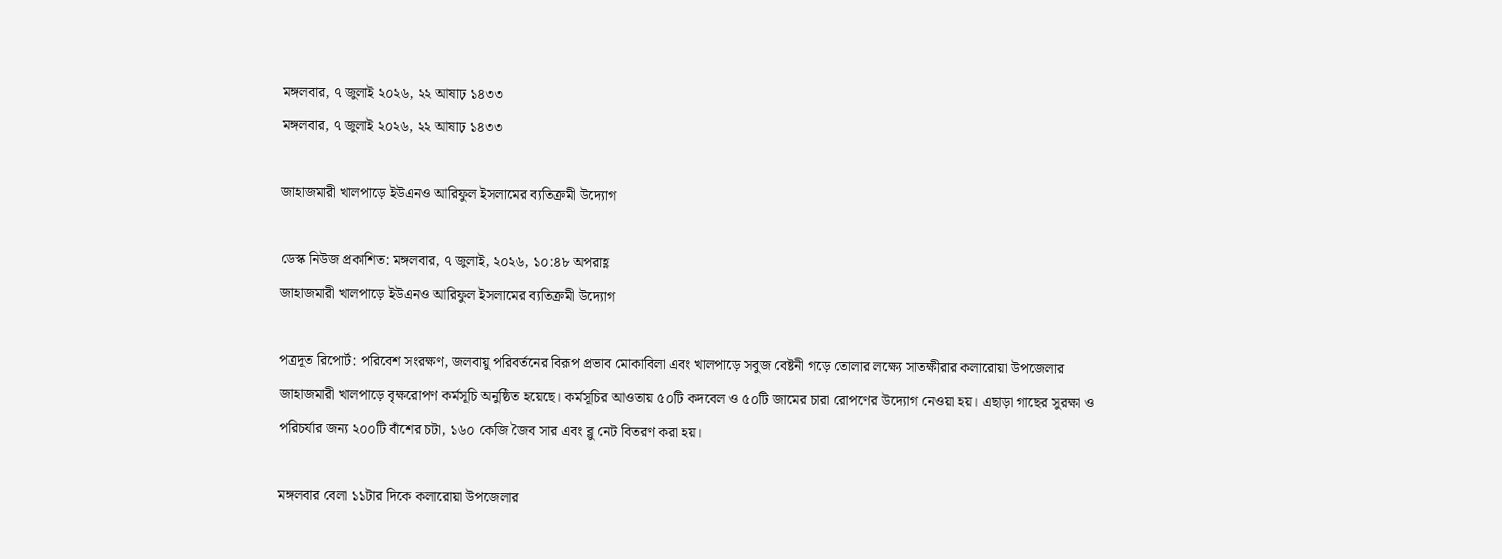মঙ্গলবার, ৭ জুলাই ২০২৬, ২২ আষাঢ় ১৪৩৩
মঙ্গলবার, ৭ জুলাই ২০২৬, ২২ আষাঢ় ১৪৩৩

জাহাজমারী খালপাড়ে ইউএনও আরিফুল ইসলামের ব্যতিক্রমী উদ্যোগ

ডেস্ক নিউজ প্রকাশিত: মঙ্গলবার, ৭ জুলাই, ২০২৬, ১০:৪৮ অপরাহ্ণ
জাহাজমারী খালপাড়ে ইউএনও আরিফুল ইসলামের ব্যতিক্রমী উদ্যোগ

পত্রদূত রিপোর্ট: পরিবেশ সংরক্ষণ, জলবায়ু পরিবর্তনের বিরূপ প্রভাব মোকাবিলা এবং খালপাড়ে সবুজ বেষ্টনী গড়ে তোলার লক্ষ্যে সাতক্ষীরার কলারোয়া উপজেলার জাহাজমারী খালপাড়ে বৃক্ষরোপণ কর্মসূচি অনুষ্ঠিত হয়েছে। কর্মসূচির আওতায় ৫০টি কদবেল ও ৫০টি জামের চারা রোপণের উদ্যোগ নেওয়া হয়। এছাড়া গাছের সুরক্ষা ও পরিচর্যার জন্য ২০০টি বাঁশের চটা, ১৬০ কেজি জৈব সার এবং ব্লু নেট বিতরণ করা হয়।

মঙ্গলবার বেলা ১১টার দিকে কলারোয়া উপজেলার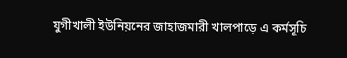যুগীখালী ইউনিয়নের জাহাজমারী খালপাড়ে এ কর্মসূচি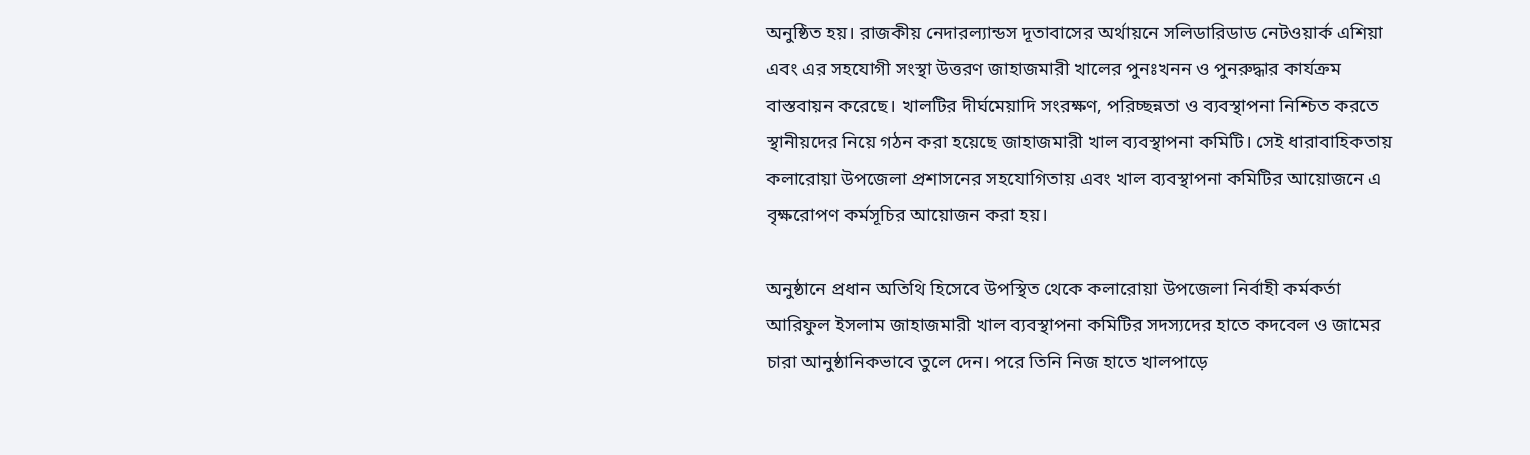অনুষ্ঠিত হয়। রাজকীয় নেদারল্যান্ডস দূতাবাসের অর্থায়নে সলিডারিডাড নেটওয়ার্ক এশিয়া এবং এর সহযোগী সংস্থা উত্তরণ জাহাজমারী খালের পুনঃখনন ও পুনরুদ্ধার কার্যক্রম বাস্তবায়ন করেছে। খালটির দীর্ঘমেয়াদি সংরক্ষণ, পরিচ্ছন্নতা ও ব্যবস্থাপনা নিশ্চিত করতে স্থানীয়দের নিয়ে গঠন করা হয়েছে জাহাজমারী খাল ব্যবস্থাপনা কমিটি। সেই ধারাবাহিকতায় কলারোয়া উপজেলা প্রশাসনের সহযোগিতায় এবং খাল ব্যবস্থাপনা কমিটির আয়োজনে এ বৃক্ষরোপণ কর্মসূচির আয়োজন করা হয়।

অনুষ্ঠানে প্রধান অতিথি হিসেবে উপস্থিত থেকে কলারোয়া উপজেলা নির্বাহী কর্মকর্তা আরিফুল ইসলাম জাহাজমারী খাল ব্যবস্থাপনা কমিটির সদস্যদের হাতে কদবেল ও জামের চারা আনুষ্ঠানিকভাবে তুলে দেন। পরে তিনি নিজ হাতে খালপাড়ে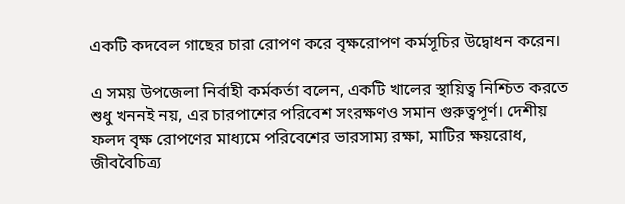একটি কদবেল গাছের চারা রোপণ করে বৃক্ষরোপণ কর্মসূচির উদ্বোধন করেন।

এ সময় উপজেলা নির্বাহী কর্মকর্তা বলেন, একটি খালের স্থায়িত্ব নিশ্চিত করতে শুধু খননই নয়, এর চারপাশের পরিবেশ সংরক্ষণও সমান গুরুত্বপূর্ণ। দেশীয় ফলদ বৃক্ষ রোপণের মাধ্যমে পরিবেশের ভারসাম্য রক্ষা, মাটির ক্ষয়রোধ, জীববৈচিত্র্য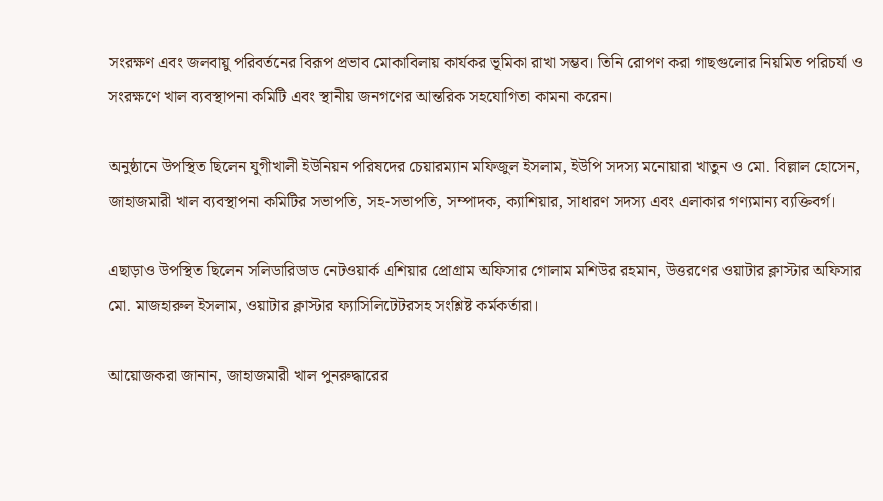সংরক্ষণ এবং জলবায়ু পরিবর্তনের বিরূপ প্রভাব মোকাবিলায় কার্যকর ভূমিকা রাখা সম্ভব। তিনি রোপণ করা গাছগুলোর নিয়মিত পরিচর্যা ও সংরক্ষণে খাল ব্যবস্থাপনা কমিটি এবং স্থানীয় জনগণের আন্তরিক সহযোগিতা কামনা করেন।

অনুষ্ঠানে উপস্থিত ছিলেন যুগীখালী ইউনিয়ন পরিষদের চেয়ারম্যান মফিজুল ইসলাম, ইউপি সদস্য মনোয়ারা খাতুন ও মো. বিল্লাল হোসেন, জাহাজমারী খাল ব্যবস্থাপনা কমিটির সভাপতি, সহ-সভাপতি, সম্পাদক, ক্যাশিয়ার, সাধারণ সদস্য এবং এলাকার গণ্যমান্য ব্যক্তিবর্গ।

এছাড়াও উপস্থিত ছিলেন সলিডারিডাড নেটওয়ার্ক এশিয়ার প্রোগ্রাম অফিসার গোলাম মশিউর রহমান, উত্তরণের ওয়াটার ক্লাস্টার অফিসার মো. মাজহারুল ইসলাম, ওয়াটার ক্লাস্টার ফ্যাসিলিটেটরসহ সংশ্লিষ্ট কর্মকর্তারা।

আয়োজকরা জানান, জাহাজমারী খাল পুনরুদ্ধারের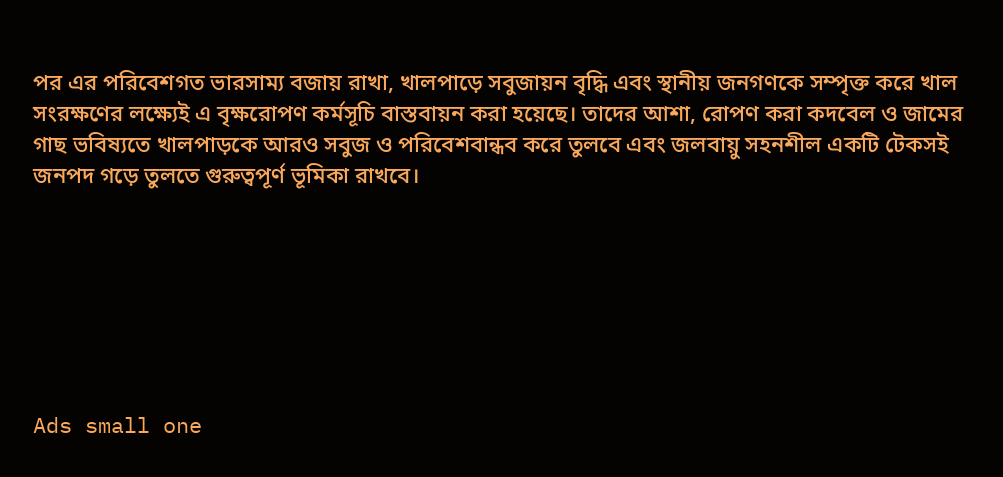পর এর পরিবেশগত ভারসাম্য বজায় রাখা, খালপাড়ে সবুজায়ন বৃদ্ধি এবং স্থানীয় জনগণকে সম্পৃক্ত করে খাল সংরক্ষণের লক্ষ্যেই এ বৃক্ষরোপণ কর্মসূচি বাস্তবায়ন করা হয়েছে। তাদের আশা, রোপণ করা কদবেল ও জামের গাছ ভবিষ্যতে খালপাড়কে আরও সবুজ ও পরিবেশবান্ধব করে তুলবে এবং জলবায়ু সহনশীল একটি টেকসই জনপদ গড়ে তুলতে গুরুত্বপূর্ণ ভূমিকা রাখবে।







Ads small one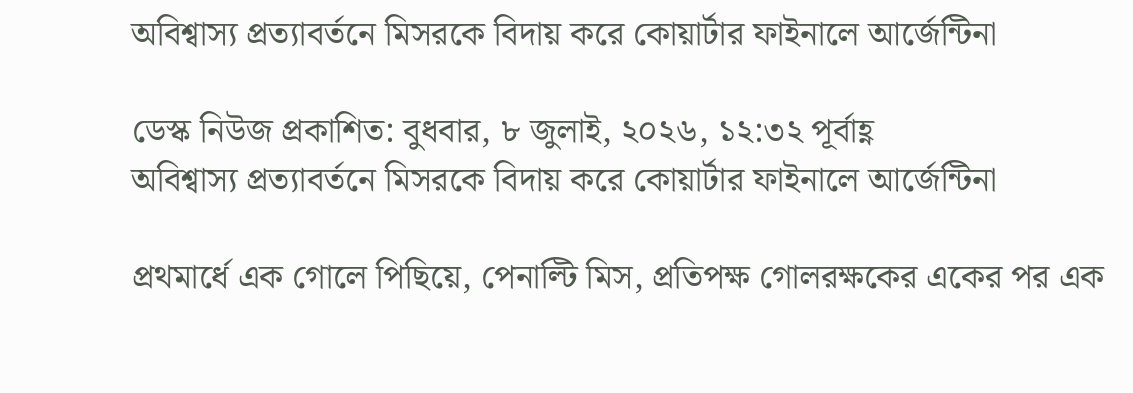অবিশ্বাস্য প্রত্যাবর্তনে মিসরকে বিদায় করে কোয়ার্টার ফাইনালে আর্জেন্টিনা

ডেস্ক নিউজ প্রকাশিত: বুধবার, ৮ জুলাই, ২০২৬, ১২:৩২ পূর্বাহ্ণ
অবিশ্বাস্য প্রত্যাবর্তনে মিসরকে বিদায় করে কোয়ার্টার ফাইনালে আর্জেন্টিনা

প্রথমার্ধে এক গোলে পিছিয়ে, পেনাল্টি মিস, প্রতিপক্ষ গোলরক্ষকের একের পর এক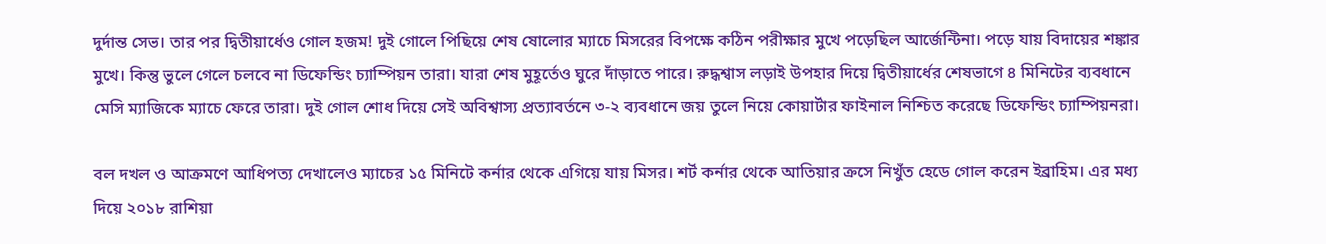দুর্দান্ত সেভ। তার পর দ্বিতীয়ার্ধেও গোল হজম! দুই গোলে পিছিয়ে শেষ ষোলোর ম্যাচে মিসরের বিপক্ষে কঠিন পরীক্ষার মুখে পড়েছিল আর্জেন্টিনা। পড়ে যায় বিদায়ের শঙ্কার মুখে। কিন্তু ভুলে গেলে চলবে না ডিফেন্ডিং চ্যাম্পিয়ন তারা। যারা শেষ মুহূর্তেও ঘুরে দাঁড়াতে পারে। রুদ্ধশ্বাস লড়াই উপহার দিয়ে দ্বিতীয়ার্ধের শেষভাগে ৪ মিনিটের ব্যবধানে মেসি ম্যাজিকে ম্যাচে ফেরে তারা। দুই গোল শোধ দিয়ে সেই অবিশ্বাস্য প্রত্যাবর্তনে ৩-২ ব্যবধানে জয় তুলে নিয়ে কোয়ার্টার ফাইনাল নিশ্চিত করেছে ডিফেন্ডিং চ্যাম্পিয়নরা।

বল দখল ও আক্রমণে আধিপত্য দেখালেও ম্যাচের ১৫ মিনিটে কর্নার থেকে এগিয়ে যায় মিসর। শর্ট কর্নার থেকে আতিয়ার ক্রসে নিখুঁত হেডে গোল করেন ইব্রাহিম। এর মধ্য দিয়ে ২০১৮ রাশিয়া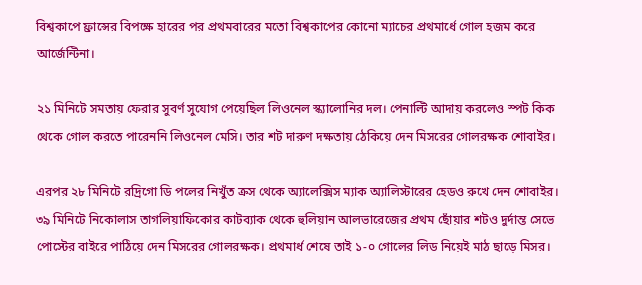বিশ্বকাপে ফ্রান্সের বিপক্ষে হারের পর প্রথমবারের মতো বিশ্বকাপের কোনো ম্যাচের প্রথমার্ধে গোল হজম করে আর্জেন্টিনা।

২১ মিনিটে সমতায় ফেরার সুবর্ণ সুযোগ পেয়েছিল লিওনেল স্ক্যালোনির দল। পেনাল্টি আদায় করলেও স্পট কিক থেকে গোল করতে পারেননি লিওনেল মেসি। তার শট দারুণ দক্ষতায় ঠেকিয়ে দেন মিসরের গোলরক্ষক শোবাইর।

এরপর ২৮ মিনিটে রদ্রিগো ডি পলের নিখুঁত ক্রস থেকে অ্যালেক্সিস ম্যাক অ্যালিস্টারের হেডও রুখে দেন শোবাইর। ৩৯ মিনিটে নিকোলাস তাগলিয়াফিকোর কাটব্যাক থেকে হুলিয়ান আলভারেজের প্রথম ছোঁয়ার শটও দুর্দান্ত সেভে পোস্টের বাইরে পাঠিয়ে দেন মিসরের গোলরক্ষক। প্রথমার্ধ শেষে তাই ১-০ গোলের লিড নিয়েই মাঠ ছাড়ে মিসর।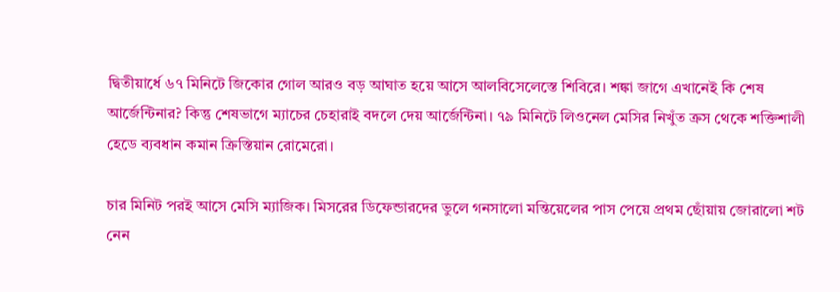দ্বিতীয়ার্ধে ৬৭ মিনিটে জিকোর গোল আরও বড় আঘাত হয়ে আসে আলবিসেলেস্তে শিবিরে। শঙ্কা জাগে এখানেই কি শেষ আর্জেন্টিনার? কিন্তু শেষভাগে ম্যাচের চেহারাই বদলে দেয় আর্জেন্টিনা। ৭৯ মিনিটে লিওনেল মেসির নিখুঁত ক্রস থেকে শক্তিশালী হেডে ব্যবধান কমান ক্রিস্তিয়ান রোমেরো।

চার মিনিট পরই আসে মেসি ম্যাজিক। মিসরের ডিফেন্ডারদের ভুলে গনসালো মন্তিয়েলের পাস পেয়ে প্রথম ছোঁয়ায় জোরালো শট নেন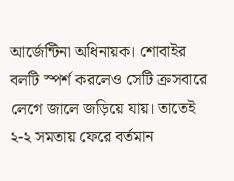আর্জেন্টিনা অধিনায়ক। শোবাইর বলটি স্পর্শ করলেও সেটি ক্রসবারে লেগে জালে জড়িয়ে যায়। তাতেই ২-২ সমতায় ফেরে বর্তমান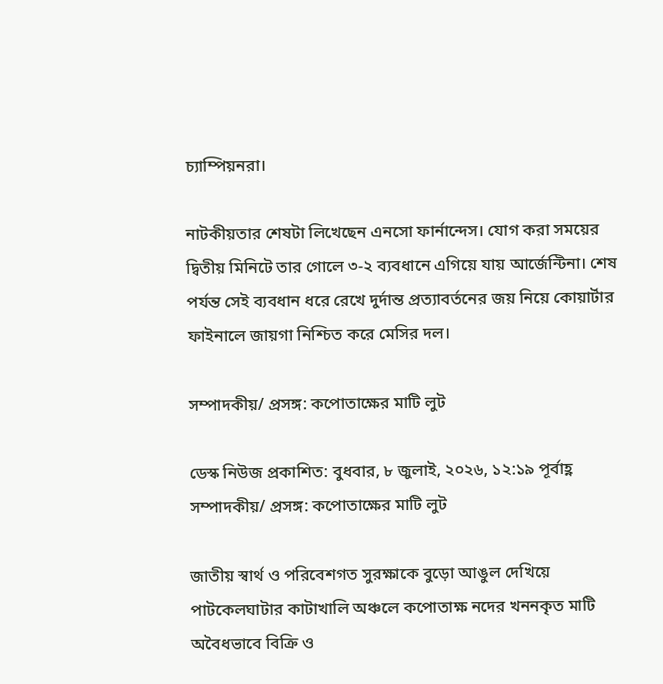চ্যাম্পিয়নরা।

নাটকীয়তার শেষটা লিখেছেন এনসো ফার্নান্দেস। যোগ করা সময়ের দ্বিতীয় মিনিটে তার গোলে ৩-২ ব্যবধানে এগিয়ে যায় আর্জেন্টিনা। শেষ পর্যন্ত সেই ব্যবধান ধরে রেখে দুর্দান্ত প্রত্যাবর্তনের জয় নিয়ে কোয়ার্টার ফাইনালে জায়গা নিশ্চিত করে মেসির দল।

সম্পাদকীয়/ প্রসঙ্গ: কপোতাক্ষের মাটি লুট

ডেস্ক নিউজ প্রকাশিত: বুধবার, ৮ জুলাই, ২০২৬, ১২:১৯ পূর্বাহ্ণ
সম্পাদকীয়/ প্রসঙ্গ: কপোতাক্ষের মাটি লুট

জাতীয় স্বার্থ ও পরিবেশগত সুরক্ষাকে বুড়ো আঙুল দেখিয়ে পাটকেলঘাটার কাটাখালি অঞ্চলে কপোতাক্ষ নদের খননকৃত মাটি অবৈধভাবে বিক্রি ও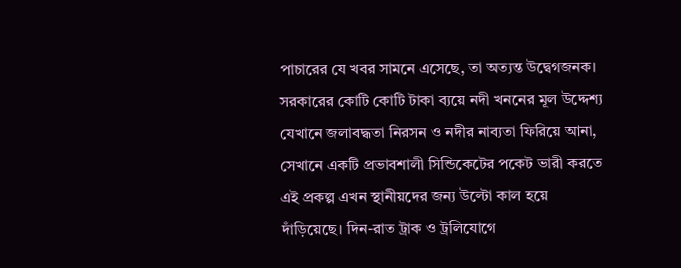পাচারের যে খবর সামনে এসেছে, তা অত্যন্ত উদ্বেগজনক। সরকারের কোটি কোটি টাকা ব্যয়ে নদী খননের মূল উদ্দেশ্য যেখানে জলাবদ্ধতা নিরসন ও নদীর নাব্যতা ফিরিয়ে আনা, সেখানে একটি প্রভাবশালী সিন্ডিকেটের পকেট ভারী করতে এই প্রকল্প এখন স্থানীয়দের জন্য উল্টো কাল হয়ে দাঁড়িয়েছে। দিন-রাত ট্রাক ও ট্রলিযোগে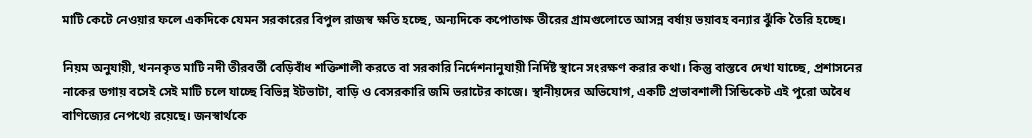মাটি কেটে নেওয়ার ফলে একদিকে যেমন সরকারের বিপুল রাজস্ব ক্ষতি হচ্ছে, অন্যদিকে কপোতাক্ষ তীরের গ্রামগুলোতে আসন্ন বর্ষায় ভয়াবহ বন্যার ঝুঁকি তৈরি হচ্ছে।

নিয়ম অনুযায়ী, খননকৃত মাটি নদী তীরবর্তী বেড়িবাঁধ শক্তিশালী করতে বা সরকারি নির্দেশনানুযায়ী নির্দিষ্ট স্থানে সংরক্ষণ করার কথা। কিন্তু বাস্তবে দেখা যাচ্ছে, প্রশাসনের নাকের ডগায় বসেই সেই মাটি চলে যাচ্ছে বিভিন্ন ইটভাটা, বাড়ি ও বেসরকারি জমি ভরাটের কাজে। স্থানীয়দের অভিযোগ, একটি প্রভাবশালী সিন্ডিকেট এই পুরো অবৈধ বাণিজ্যের নেপথ্যে রয়েছে। জনস্বার্থকে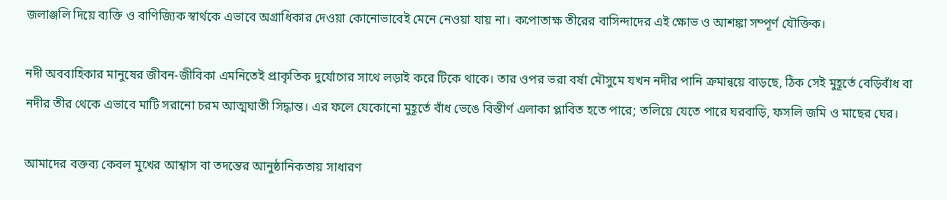জলাঞ্জলি দিয়ে ব্যক্তি ও বাণিজ্যিক স্বার্থকে এভাবে অগ্রাধিকার দেওয়া কোনোভাবেই মেনে নেওয়া যায় না। কপোতাক্ষ তীরের বাসিন্দাদের এই ক্ষোভ ও আশঙ্কা সম্পূর্ণ যৌক্তিক।

নদী অববাহিকার মানুষের জীবন-জীবিকা এমনিতেই প্রাকৃতিক দুর্যোগের সাথে লড়াই করে টিকে থাকে। তার ওপর ভরা বর্ষা মৌসুমে যখন নদীর পানি ক্রমান্বয়ে বাড়ছে, ঠিক সেই মুহূর্তে বেড়িবাঁধ বা নদীর তীর থেকে এভাবে মাটি সরানো চরম আত্মঘাতী সিদ্ধান্ত। এর ফলে যেকোনো মুহূর্তে বাঁধ ভেঙে বিস্তীর্ণ এলাকা প্লাবিত হতে পারে; তলিয়ে যেতে পারে ঘরবাড়ি, ফসলি জমি ও মাছের ঘের।

আমাদের বক্তব্য কেবল মুখের আশ্বাস বা তদন্তের আনুষ্ঠানিকতায় সাধারণ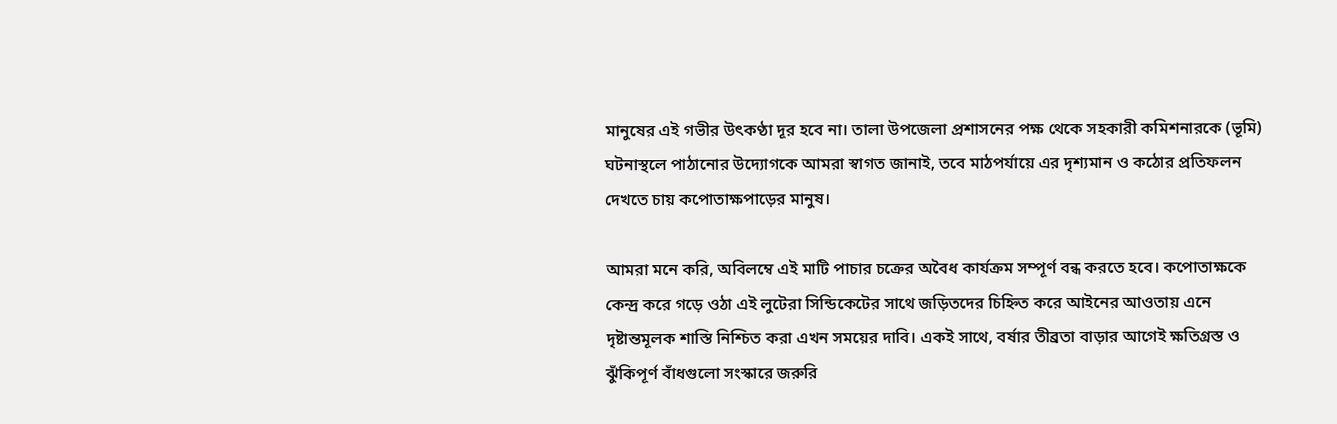মানুষের এই গভীর উৎকণ্ঠা দূর হবে না। তালা উপজেলা প্রশাসনের পক্ষ থেকে সহকারী কমিশনারকে (ভূমি) ঘটনাস্থলে পাঠানোর উদ্যোগকে আমরা স্বাগত জানাই, তবে মাঠপর্যায়ে এর দৃশ্যমান ও কঠোর প্রতিফলন দেখতে চায় কপোতাক্ষপাড়ের মানুষ।

আমরা মনে করি, অবিলম্বে এই মাটি পাচার চক্রের অবৈধ কার্যক্রম সম্পূর্ণ বন্ধ করতে হবে। কপোতাক্ষকে কেন্দ্র করে গড়ে ওঠা এই লুটেরা সিন্ডিকেটের সাথে জড়িতদের চিহ্নিত করে আইনের আওতায় এনে দৃষ্টান্তমূলক শাস্তি নিশ্চিত করা এখন সময়ের দাবি। একই সাথে, বর্ষার তীব্রতা বাড়ার আগেই ক্ষতিগ্রস্ত ও ঝুঁকিপূর্ণ বাঁধগুলো সংস্কারে জরুরি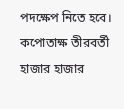পদক্ষেপ নিতে হবে। কপোতাক্ষ তীরবর্তী হাজার হাজার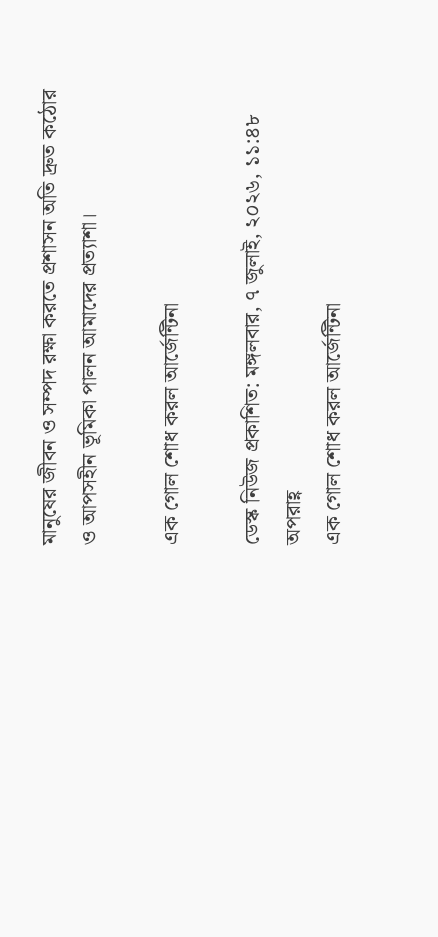মানুষের জীবন ও সম্পদ রক্ষা করতে প্রশাসন অতি দ্রুত কঠোর ও আপসহীন ভূমিকা পালন আমাদের প্রত্যাশা।

এক গোল শোধ করল আর্জেন্টিনা

ডেস্ক নিউজ প্রকাশিত: মঙ্গলবার, ৭ জুলাই, ২০২৬, ১১:৪৮ অপরাহ্ণ
এক গোল শোধ করল আর্জেন্টিনা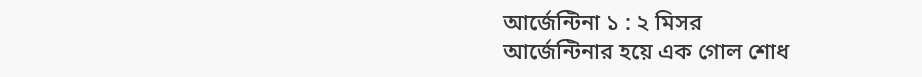আর্জেন্টিনা ১ : ২ মিসর
আর্জেন্টিনার হয়ে এক গোল শোধ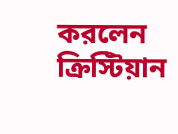করলেন ক্রিস্টিয়ান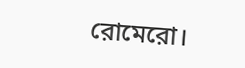রোমেরো।